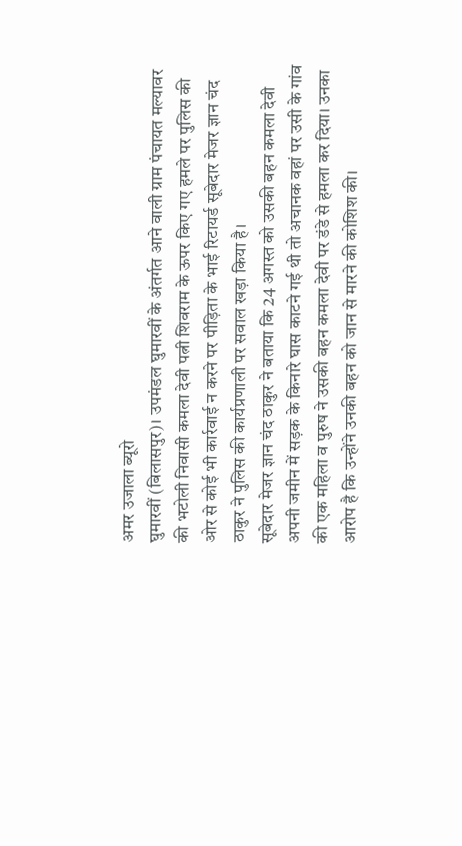अमर उजाला ब्यूरो
घुमारवीं (बिलासपुर)। उपमंडल घुमारवीं के अंतर्गत आने वाली ग्राम पंचायत मल्यावर की भटोली निवासी कमला देवी पत्नी शिवराम के ऊपर किए गए हमले पर पुलिस की ओर से कोई भी कार्रवाई न करने पर पीड़िता के भाई रिटायर्ड सूबेदार मेजर ज्ञान चंद ठाकुर ने पुलिस की कार्यप्रणाली पर सवाल खड़ा किया है।
सूबेदार मेजर ज्ञान चंद ठाकुर ने बताया कि 24 अगस्त को उसकी बहन कमला देवी अपनी जमीन में सड़क के किनारे घास काटने गई थी तो अचानक वहां पर उसी के गांव की एक महिला व पुरुष ने उसकी बहन कमला देवी पर डंडे से हमला कर दिया। उनका आरोप है कि उन्होंने उनकी बहन को जान से मारने की कोशिश की।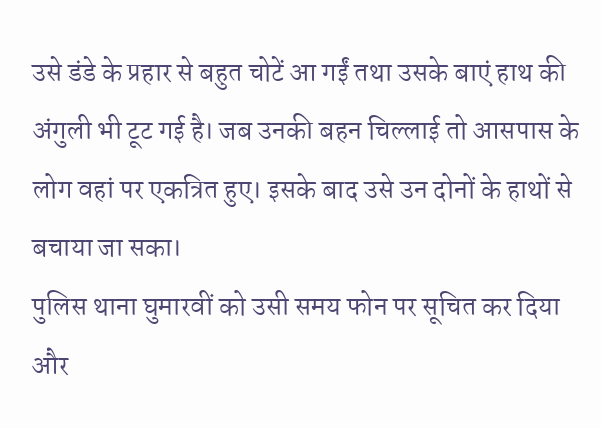उसे डंडे के प्रहार से बहुत चोटें आ गईं तथा उसके बाएं हाथ की अंगुली भी टूट गई है। जब उनकी बहन चिल्लाई तो आसपास के लोग वहां पर एकत्रित हुए। इसके बाद उसे उन दोनों के हाथों से बचाया जा सका।
पुलिस थाना घुमारवीं को उसी समय फोन पर सूचित कर दिया और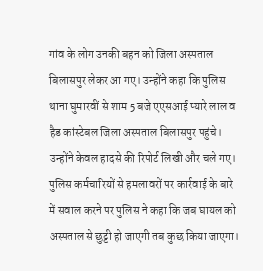गांव के लोग उनकी बहन को जिला अस्पताल बिलासपुर लेकर आ गए। उन्होंने कहा कि पुलिस थाना घुमारवीं से शाम 5 बजे एएसआई प्यारे लाल व हैड कांस्टेबल जिला अस्पताल बिलासपुर पहुंचे। उन्होंने केवल हादसे की रिपोर्ट लिखी और चले गए। पुलिस कर्मचारियों से हमलावरों पर कार्रवाई के बारे में सवाल करने पर पुलिस ने कहा कि जब घायल को अस्पताल से छुट्टी हो जाएगी तब कुछ किया जाएगा।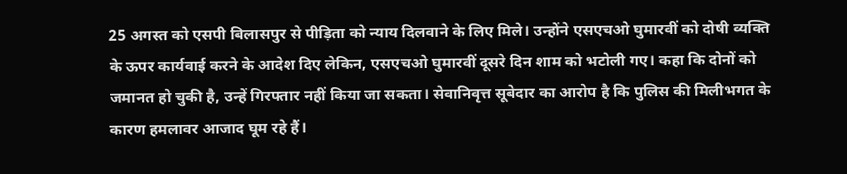25 अगस्त को एसपी बिलासपुर से पीड़िता को न्याय दिलवाने के लिए मिले। उन्होंने एसएचओ घुमारवीं को दोषी व्यक्ति के ऊपर कार्यवाई करने के आदेश दिए लेकिन, एसएचओ घुमारवीं दूसरे दिन शाम को भटोली गए। कहा कि दोनों को जमानत हो चुकी है, उन्हें गिरफ्तार नहीं किया जा सकता। सेवानिवृत्त सूबेदार का आरोप है कि पुलिस की मिलीभगत के कारण हमलावर आजाद घूम रहे हैं।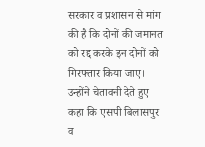सरकार व प्रशासन से मांग की है कि दोनों की जमानत को रद्द करके इन दोनों को गिरफ्तार किया जाए।
उन्होंने चेतावनी देते हुए कहा कि एसपी बिलासपुर व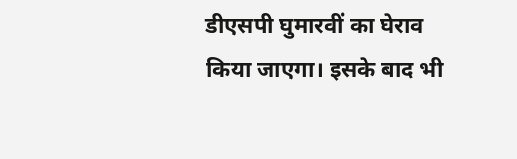डीएसपी घुमारवीं का घेराव किया जाएगा। इसके बाद भी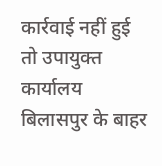कार्रवाई नहीं हुई तो उपायुक्त कार्यालय बिलासपुर के बाहर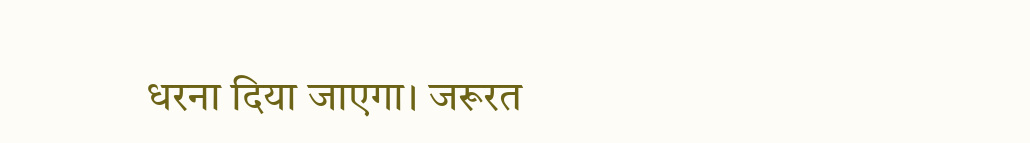धरना दिया जाएगा। जरूरत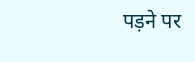पड़ने पर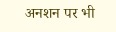अनशन पर भी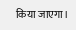किया जाएगा।